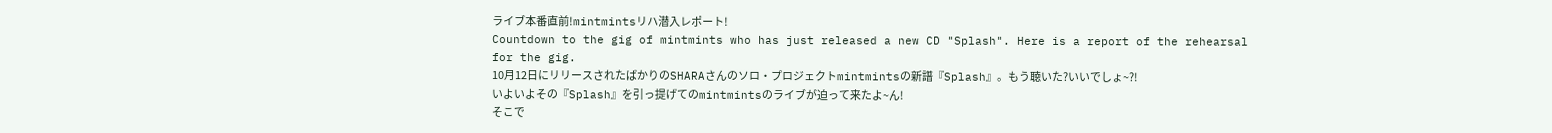ライブ本番直前!mintmintsリハ潜入レポート!
Countdown to the gig of mintmints who has just released a new CD "Splash". Here is a report of the rehearsal for the gig.
10月12日にリリースされたばかりのSHARAさんのソロ・プロジェクトmintmintsの新譜『Splash』。もう聴いた?いいでしょ~?!
いよいよその『Splash』を引っ提げてのmintmintsのライブが迫って来たよ~ん!
そこで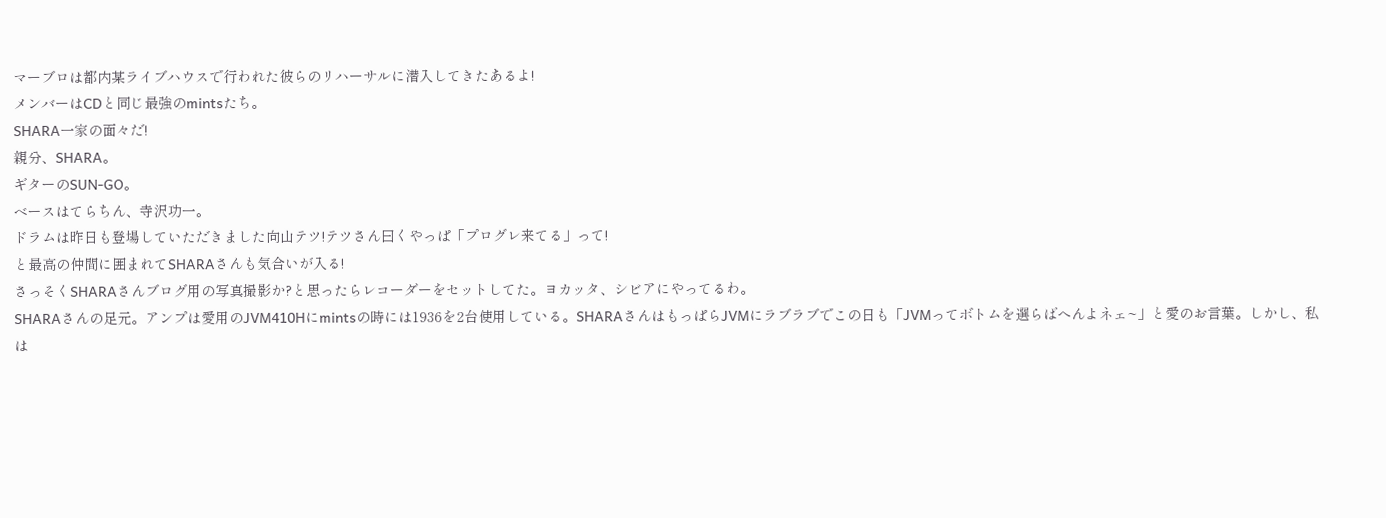マーブロは都内某ライブハウスで行われた彼らのリハーサルに潜入してきたあるよ!
メンバーはCDと同じ最強のmintsたち。
SHARA一家の面々だ!
親分、SHARA。
ギターのSUN-GO。
ベースはてらちん、寺沢功一。
ドラムは昨日も登場していただきました向山テツ!テツさん曰くやっぱ「プログレ来てる」って!
と最高の仲間に囲まれてSHARAさんも気合いが入る!
さっそくSHARAさんブログ用の写真撮影か?と思ったらレコーダーをセットしてた。ヨカッタ、シビアにやってるわ。
SHARAさんの足元。アンプは愛用のJVM410Hにmintsの時には1936を2台使用している。SHARAさんはもっぱらJVMにラブラブでこの日も「JVMってボトムを選らばへんよネェ~」と愛のお言葉。しかし、私は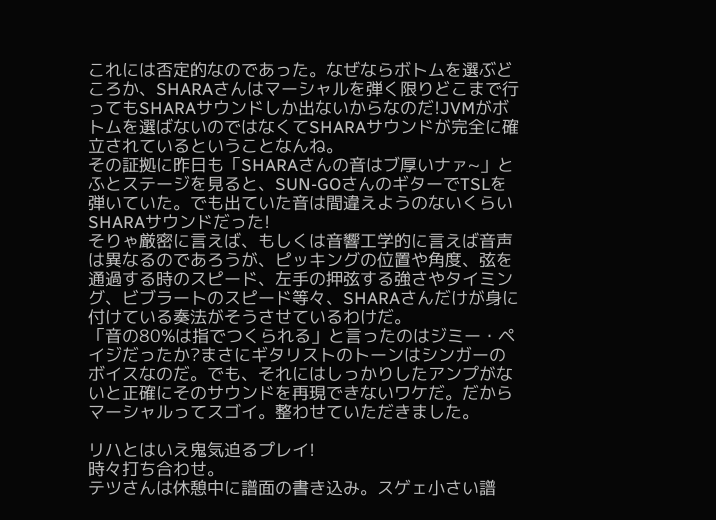これには否定的なのであった。なぜならボトムを選ぶどころか、SHARAさんはマーシャルを弾く限りどこまで行ってもSHARAサウンドしか出ないからなのだ!JVMがボトムを選ばないのではなくてSHARAサウンドが完全に確立されているということなんね。
その証拠に昨日も「SHARAさんの音はブ厚いナァ~」とふとステージを見ると、SUN-GOさんのギターでTSLを弾いていた。でも出ていた音は間違えようのないくらいSHARAサウンドだった!
そりゃ厳密に言えば、もしくは音響工学的に言えば音声は異なるのであろうが、ピッキングの位置や角度、弦を通過する時のスピード、左手の押弦する強さやタイミング、ビブラートのスピード等々、SHARAさんだけが身に付けている奏法がそうさせているわけだ。
「音の80%は指でつくられる」と言ったのはジミー・ペイジだったか?まさにギタリストのトーンはシンガーのボイスなのだ。でも、それにはしっかりしたアンプがないと正確にそのサウンドを再現できないワケだ。だからマーシャルってスゴイ。整わせていただきました。

リハとはいえ鬼気迫るプレイ!
時々打ち合わせ。
テツさんは休憩中に譜面の書き込み。スゲェ小さい譜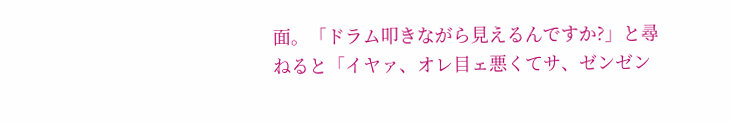面。「ドラム叩きながら見えるんですか?」と尋ねると「イヤァ、オレ目ェ悪くてサ、ゼンゼン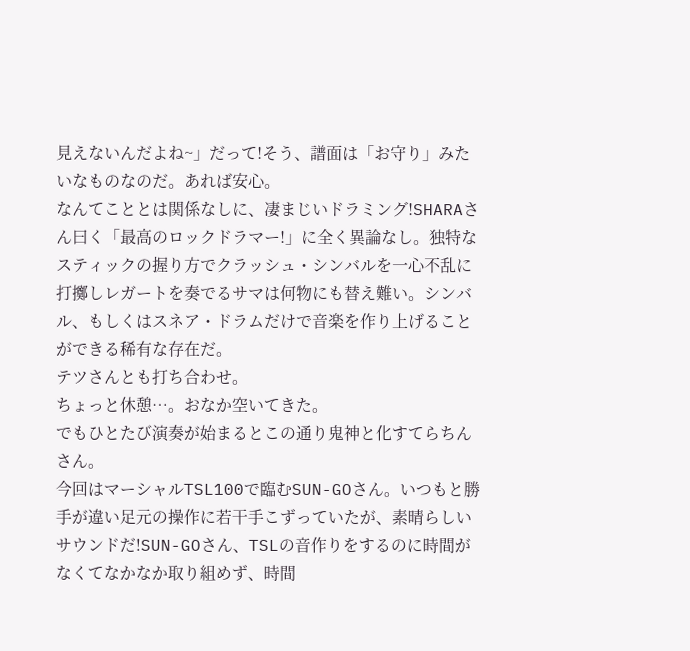見えないんだよね~」だって!そう、譜面は「お守り」みたいなものなのだ。あれば安心。
なんてこととは関係なしに、凄まじいドラミング!SHARAさん曰く「最高のロックドラマー!」に全く異論なし。独特なスティックの握り方でクラッシュ・シンバルを一心不乱に打擲しレガートを奏でるサマは何物にも替え難い。シンバル、もしくはスネア・ドラムだけで音楽を作り上げることができる稀有な存在だ。
テツさんとも打ち合わせ。
ちょっと休憩…。おなか空いてきた。
でもひとたび演奏が始まるとこの通り鬼神と化すてらちんさん。
今回はマーシャルTSL100で臨むSUN-GOさん。いつもと勝手が違い足元の操作に若干手こずっていたが、素晴らしいサウンドだ!SUN-GOさん、TSLの音作りをするのに時間がなくてなかなか取り組めず、時間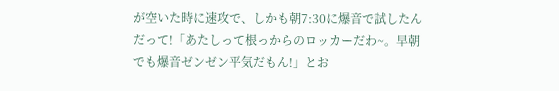が空いた時に速攻で、しかも朝7:30に爆音で試したんだって!「あたしって根っからのロッカーだわ~。早朝でも爆音ゼンゼン平気だもん!」とお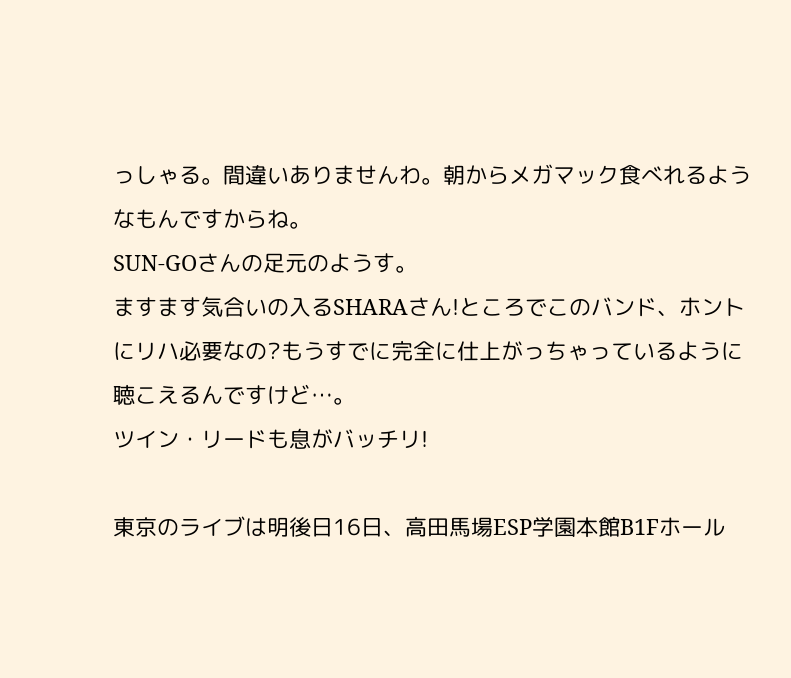っしゃる。間違いありませんわ。朝からメガマック食べれるようなもんですからね。
SUN-GOさんの足元のようす。
ますます気合いの入るSHARAさん!ところでこのバンド、ホントにリハ必要なの?もうすでに完全に仕上がっちゃっているように聴こえるんですけど…。
ツイン・リードも息がバッチリ!

東京のライブは明後日16日、高田馬場ESP学園本館B1Fホール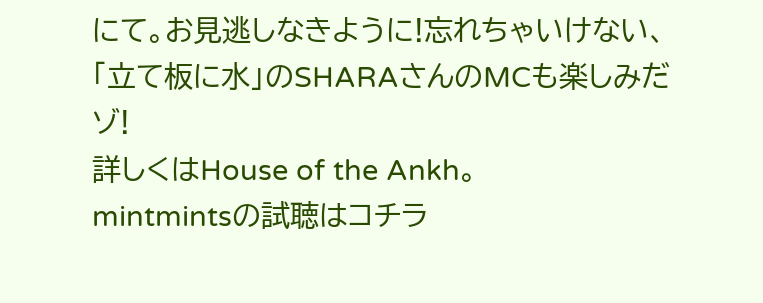にて。お見逃しなきように!忘れちゃいけない、「立て板に水」のSHARAさんのMCも楽しみだゾ!
詳しくはHouse of the Ankh。
mintmintsの試聴はコチラ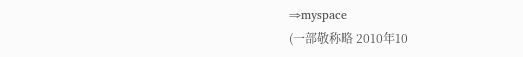⇒myspace
(一部敬称略 2010年10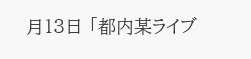月13日 「都内某ライブ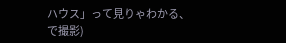ハウス」って見りゃわかる、で撮影)